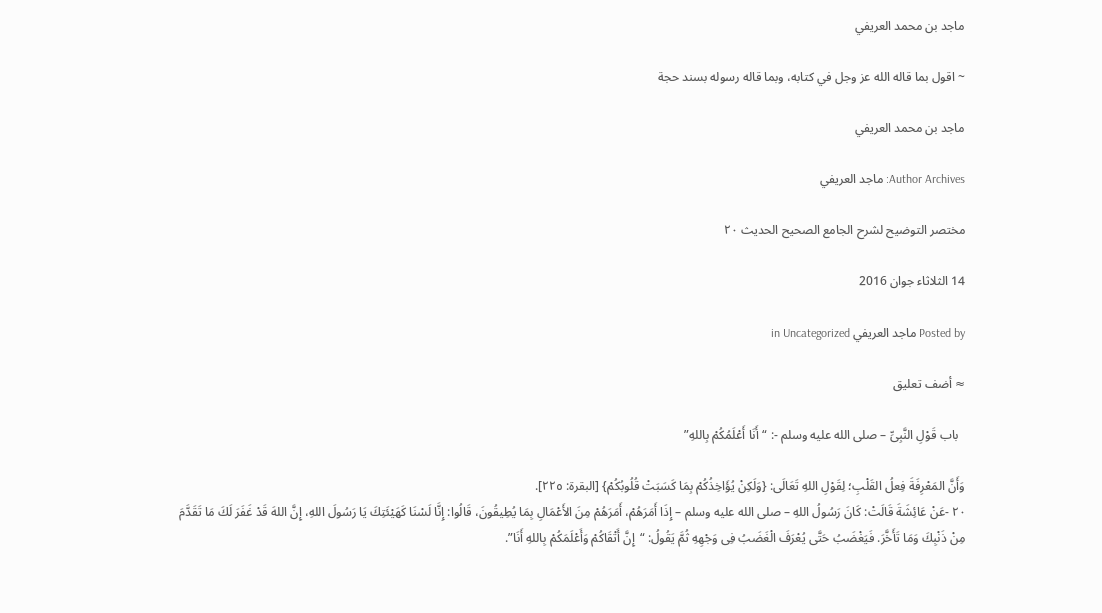ماجد بن محمد العريفي

~ اقول بما قاله الله عز وجل في كتابه، وبما قاله رسوله بسند حجة

ماجد بن محمد العريفي

Author Archives: ماجد العريفي

مختصر التوضيح لشرح الجامع الصحيح الحديث ٢٠

14 الثلاثاء جوان 2016

Posted by ماجد العريفي in Uncategorized

≈ أضف تعليق

  باب قَوْلِ النَّبِىِّ – صلى الله عليه وسلم -: “أَنَا أَعْلَمُكُمْ بِاللهِ”

وَأَنَّ المَعْرِفَةَ فِعلُ القَلْبِ؛ لِقَوْلِ اللهِ تَعَالَى: {وَلَكِنْ يُؤَاخِذُكُمْ بِمَا كَسَبَتْ قُلُوبُكُمْ} [البقرة: ٢٢٥].
٢٠ -عَنْ عَائِشَةَ قَالَتْ: كَانَ رَسُولُ اللهِ – صلى الله عليه وسلم – إِذَا أَمَرَهُمْ، أَمَرَهُمْ مِنَ الأَعْمَالِ بِمَا يُطِيقُونَ، قَالُوا: إِنَّا لَسْنَا كَهَيْئَتِكَ يَا رَسُولَ اللهِ، إِنَّ اللهَ قَدْ غَفَرَ لَكَ مَا تَقَدَّمَ مِنْ ذَنْبِكَ وَمَا تَأَخَّرَ. فَيَغْضَبُ حَتَّى يُعْرَفَ الْغَضَبُ فِى وَجْهِهِ ثُمَّ يَقُولُ: “إِنَّ أَتْقَاكُمْ وَأَعْلَمَكُمْ بِاللهِ أَنَا”.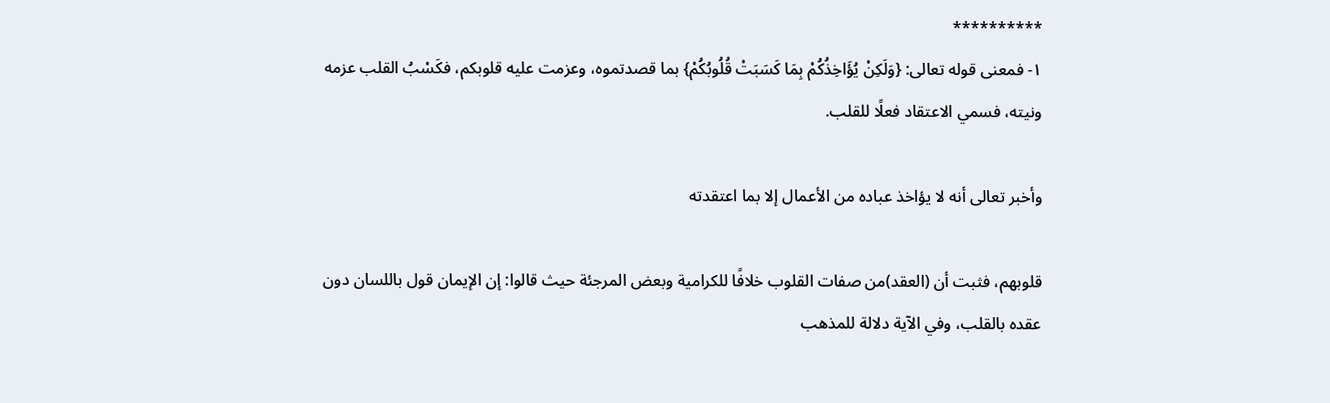**********
١- فمعنى قوله تعالى: {وَلَكِنْ يُؤَاخِذُكُمْ بِمَا كَسَبَتْ قُلُوبُكُمْ} بما قصدتموه، وعزمت عليه قلوبكم، فكَسْبُ القلب عزمه ونيته، فسمي الاعتقاد فعلًا للقلب.

وأخبر تعالى أنه لا يؤاخذ عباده من الأعمال إلا بما اعتقدته

قلوبهم، فثبت أن (العقد)من صفات القلوب خلافًا للكرامية وبعض المرجئة حيث قالوا: إن الإيمان قول باللسان دون عقده بالقلب، وفي الآية دلالة للمذهب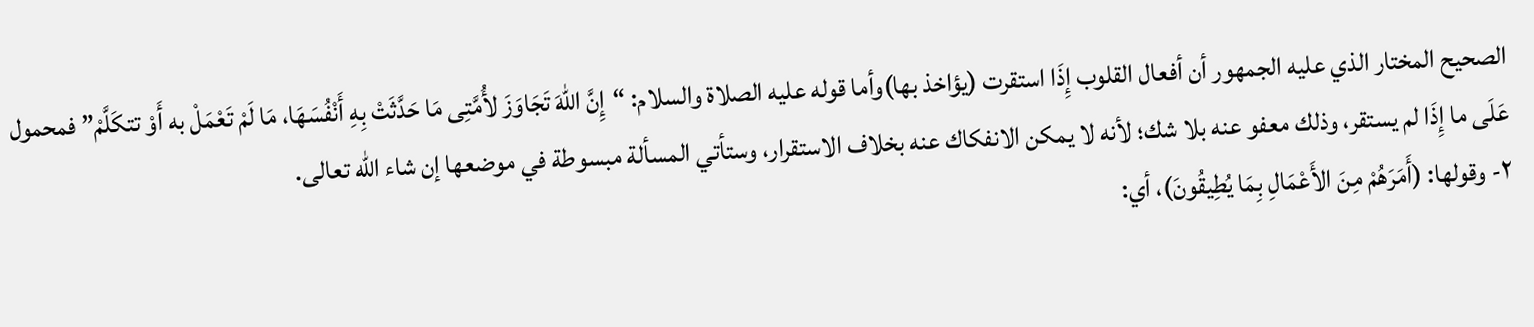الصحيح المختار الذي عليه الجمهور أن أفعال القلوب إِذَا استقرت (يؤاخذ بها)وأما قوله عليه الصلاة والسلام: “إِنَّ اللهَ تَجَاوَزَ لأُمَّتِى مَا حَدَّثَتْ بِهِ أَنْفُسَهَا، مَا لَمْ تَعْمَلْ به أَوْ تتكَلَّمْ” فمحمول عَلَى ما إِذَا لم يستقر، وذلك معفو عنه بلا شك؛ لأنه لا يمكن الانفكاك عنه بخلاف الاستقرار، وستأتي المسألة مبسوطة في موضعها إن شاء الله تعالى.
٢- وقولها: (أَمَرَهُمْ مِنَ الأَعْمَالِ بِمَا يُطِيقُونَ)، أي: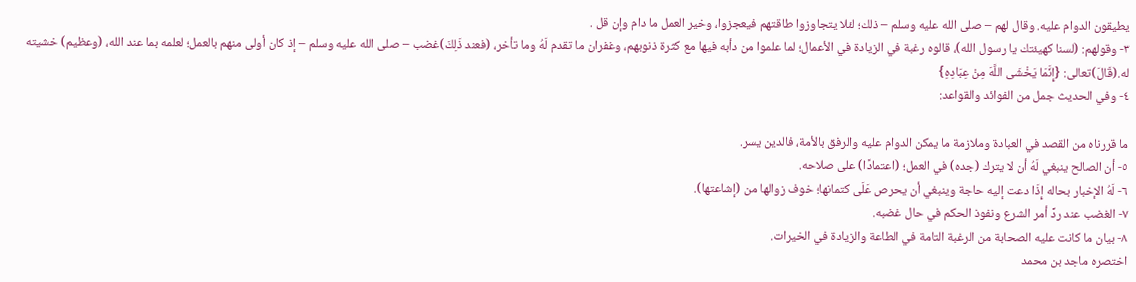يطيقون الدوام عليه. وقال لهم – صلى الله عليه وسلم – ذلك؛ لئلا يتجاوزوا طاقتهم فيعجزوا، وخير العمل ما دام وإن قل .
٣- وقولهم: (لسنا كهيئتك يا رسول الله)، قالوه رغبة في الزيادة في الأعمال؛ لما علموا من دأبه فيها مع كثرة ذنوبهم، وغفران ما تقدم لَهُ وما تأخر، (فعند ذَلِكَ)غضب – صلى الله عليه وسلم – إذ كان أولى منهم بالعمل؛ لعلمه بما عند الله، (وعظيم) خشيته له.(قَالَ)تعالى: {إِنَّمَا يَخْشَى اللَّهَ مِنْ عِبَادِهِ}
٤- وفي الحديث جمل من الفوائد والقواعد:

ما قررناه من القصد في العبادة وملازمة ما يمكن الدوام عليه والرفق بالأمة، فالدين يسر.
٥- أن الصالح ينبغي لَهُ أن لا يترك (جده) في العمل؛ (اعتمادًا) على صلاحه.
٦- لَهُ الإخبار بحاله إِذَا دعت إليه حاجة وينبغي أن يحرص عَلَى كتمانها؛ خوف زوالها من (إشاعتها).
٧- الغضب عند ردِّ أمر الشرع ونفوذ الحكم في حال غضبه.
٨- بيان ما كانت عليه الصحابة من الرغبة التامة في الطاعة والزيادة في الخيرات.
اختصره ماجد بن محمد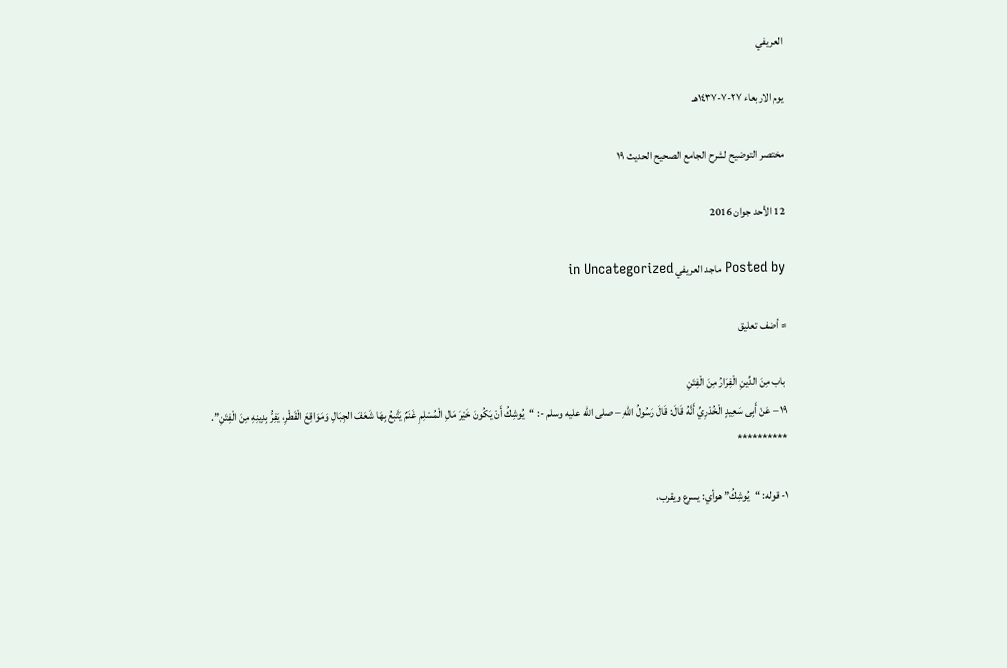العريفي

يوم الاربعاء ٢٧-٧-١٤٣٧هـ

مختصر التوضيح لشرح الجامع الصحيح الحديث ١٩

12 الأحد جوان 2016

Posted by ماجد العريفي in Uncategorized

≈ أضف تعليق

 باب مِنَ الدِّينِ الْفِرَارُ مِنَ الْفِتَنِ
١٩ – عَنْ أَبِى سَعِيدٍ الْخُدْرِيِّ أَنَّهُ قَالَ: قَالَ رَسُولُ اللهِ – صلى الله عليه وسلم -: “يُوشِكُ أَنْ يَكُونَ خَيْرَ مَالِ الْمُسْلِمِ غَنَمٌ يَتَّبعُ بِهَا شَعَفَ الجِبَالِ وَمَوَاقِعَ الْقَطْرِ، يَفِرُّ بِدِينِهِ مِنَ الْفِتَنِ”.
**********

١- قوله: “يُوشِكُ” هوأي: يسرع ويقرب،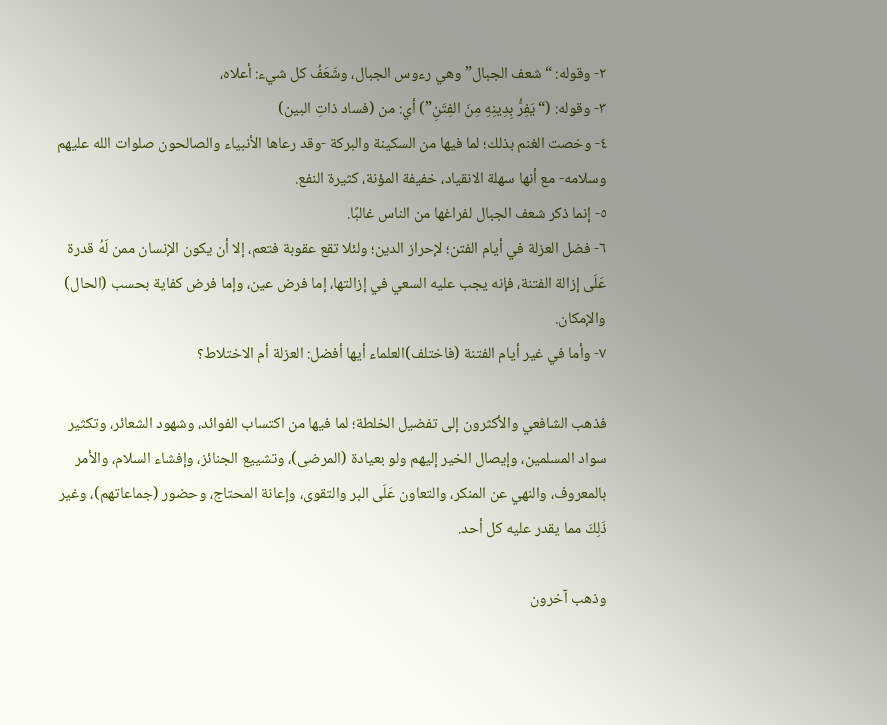٢- وقوله: “شعف الجبال” وهي رءوس الجبال، وشَعَفُ كل شيء: أعلاه،
٣- وقوله: (“يَفِرُّ بِدِينِهِ مِنَ الفِتَنِ”) أي: من (فساد ذاتِ البين)
٤- وخصت الغنم بذلك؛ لما فيها من السكينة والبركة -وقد رعاها الأنبياء والصالحون صلوات الله عليهم وسلامه- مع أنها سهلة الانقياد، خفيفة المؤنة، كثيرة النفع.
٥- إنما ذكر شعف الجبال لفراغها من الناس غالبًا.
٦- فضل العزلة في أيام الفتن؛ لإحراز الدين؛ ولئلا تقع عقوبة فتعم، إلا أن يكون الإنسان ممن لَهُ قدرة عَلَى إزالة الفتنة، فإنه يجب عليه السعي في إزالتها، إما فرض عين، وإما فرض كفاية بحسب (الحال) والإمكان.
٧- وأما في غير أيام الفتنة (فاختلف)العلماء أيها أفضل: العزلة أم الاختلاط؟

فذهب الشافعي والأكثرون إلى تفضيل الخلطة؛ لما فيها من اكتساب الفوائد، وشهود الشعائر، وتكثير سواد المسلمين، وإيصال الخير إليهم ولو بعيادة (المرضى)، وتشييع الجنائز، وإفشاء السلام، والأمر بالمعروف، والنهي عن المنكر، والتعاون عَلَى البر والتقوى، وإعانة المحتاج، وحضور (جماعاتهم)، وغير ذَلِكَ مما يقدر عليه كل أحد.

وذهب آخرون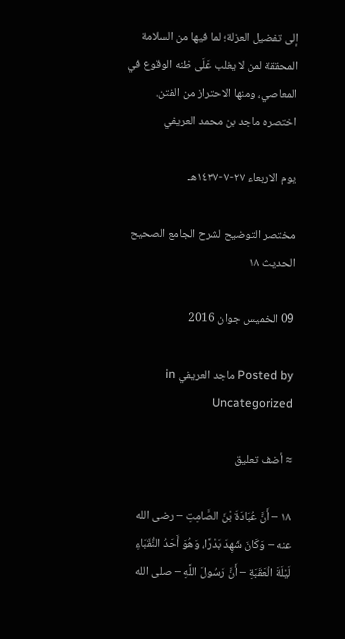إلى تفضيل العزلة؛ لما فيها من السلامة المحققة لمن لا يغلب عَلَى ظنه الوقوع في المعاصي، ومنها الاحتراز من الفتن.
اختصره ماجد بن محمد العريفي

يوم الاربعاء ٢٧-٧-١٤٣٧هـ

مختصر التوضيح لشرح الجامع الصحيح الحديث ١٨

09 الخميس جوان 2016

Posted by ماجد العريفي in Uncategorized

≈ أضف تعليق

١٨ – أَنَّ عُبَادَةَ بْنَ الصَّامِتِ – رضى الله عنه – وَكَانَ شَهِدَ بَدْرًا، وَهُوَ أَحَدُ النُّقَبَاءِ لَيْلَةَ الْعَقَبَةِ – أَنَّ رَسُولَ اللَّهِ – صلى الله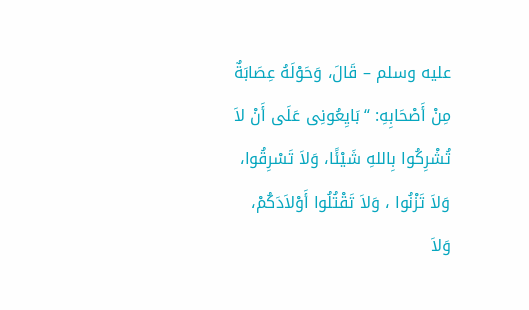عليه وسلم – قَالَ، وَحَوْلَهُ عِصَابَةٌ مِنْ أَصْحَابِهِ: “بَايِعُونِى عَلَى أَنْ لاَ تُشْرِكُوا بِاللهِ شَيْئًا، وَلاَ تَسْرِقُوا، وَلاَ تَزْنُوا ، وَلاَ تَقْتُلُوا أَوْلاَدَكُمْ، وَلاَ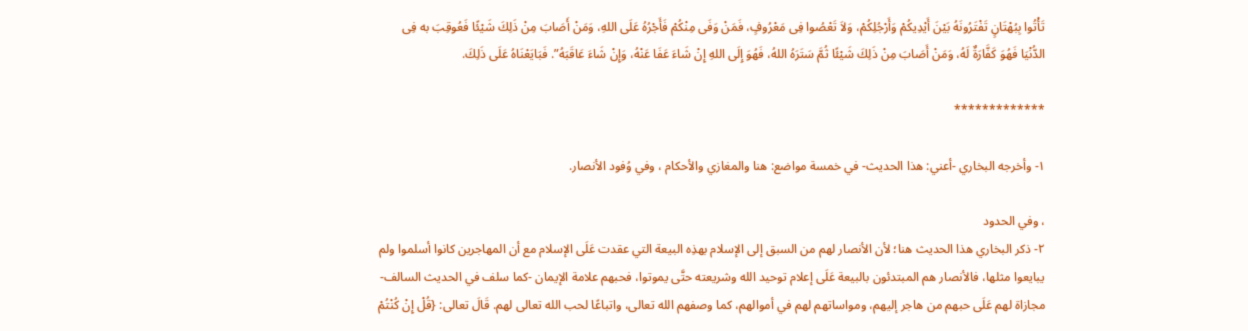تَأْتُوا بِبُهْتَانٍ تَفْتَرُونَهُ بَيْنَ أَيْدِيكُمْ وَأَرْجُلِكُمْ، وَلاَ تَعْصُوا فِى مَعْرُوفٍ، فَمَنْ وَفَى مِنْكُمْ فَأَجْرُهُ عَلَى اللهِ، وَمَنْ أَصَابَ مِنْ ذَلِكَ شَيْئًا فَعُوقِبَ به فِى الدُّنْيَا فَهُوَ كَفَّارَةٌ لَهُ، وَمَنْ أَصَابَ مِنْ ذَلِكَ شَيْئًا ثُمَّ سَتَرَهُ اللهُ، فَهُوَ إِلَى اللهِ إِنْ شَاءَ عَفَا عَنْهُ، وَإِنْ شَاءَ عَاقَبَهُ”. فَبَايَعْنَاهُ عَلَى ذَلِكَ.

*************

١- وأخرجه البخاري -أعني: هذا الحديث- في خمسة مواضع: هنا والمغازي والأحكام ، وفي وُفود الأنصار.

، وفي الحدود
٢- ذكر البخاري هذا الحديث هنا؛ لأن الأنصار لهم من السبق إلى الإسلام بهذِه البيعة التي عقدت عَلَى الإسلام مع أن المهاجرين كانوا أسلموا ولم يبايعوا مثلها، فالأنصار هم المبتدئون بالبيعة عَلَى إعلام توحيد الله وشريعته حتَّى يموتوا، فحبهم علامة الإيمان -كما سلف في الحديث السالف- مجازاة لهم عَلَى حبهم من هاجر إليهم، ومواساتهم لهم في أموالهم، كما وصفهم الله تعالى، واتباعًا لحب الله تعالى لهم. قَالَ تعالى: {قُلْ إِنْ كُنْتُمْ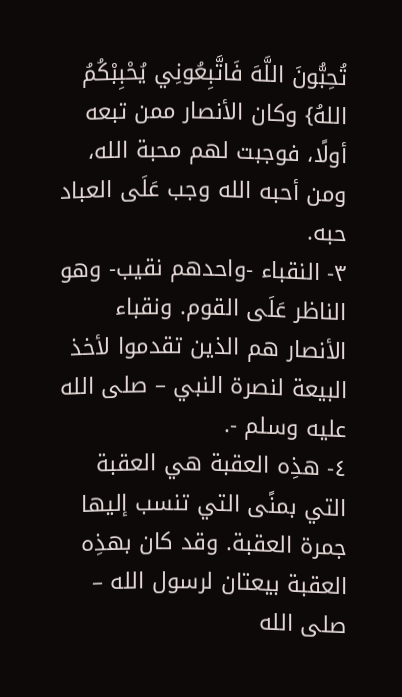تُحِبُّونَ اللَّهَ فَاتَّبِعُونِي يُحْبِبْكُمُ اللهُ} وكان الأنصار ممن تبعه أولًا، فوجبت لهم محبة الله، ومن أحبه الله وجب عَلَى العباد حبه.
٣- النقباء -واحدهم نقيب- وهو الناظر عَلَى القوم. ونقباء الأنصار هم الذين تقدموا لأخذ البيعة لنصرة النبي – صلى الله عليه وسلم -.
٤- هذِه العقبة هي العقبة التي بمنًى التي تنسب إليها جمرة العقبة. وقد كان بهذِه العقبة بيعتان لرسول الله – صلى الله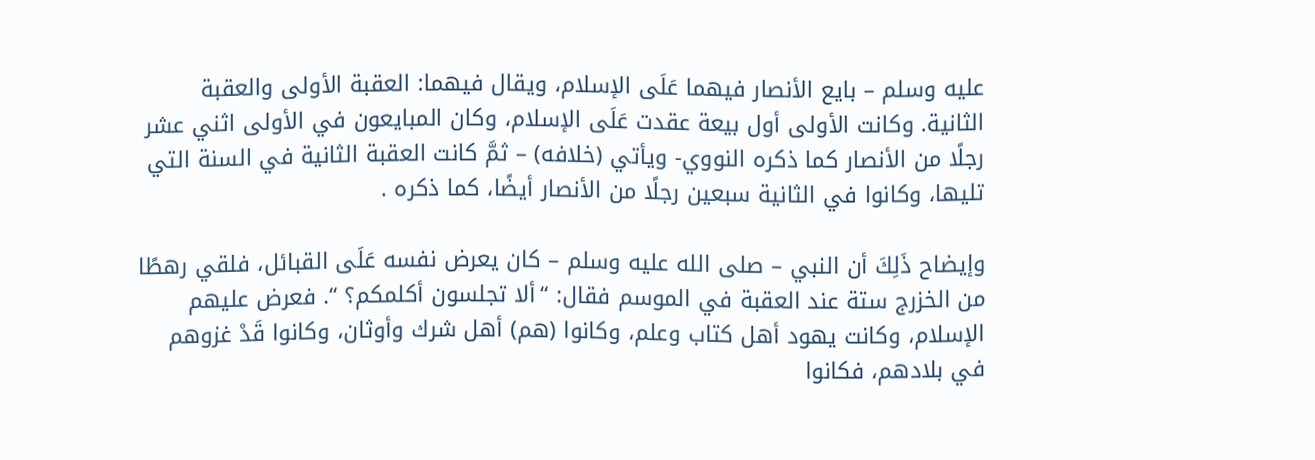عليه وسلم – بايع الأنصار فيهما عَلَى الإسلام، ويقال فيهما: العقبة الأولى والعقبة الثانية. وكانت الأولى أول بيعة عقدت عَلَى الإسلام، وكان المبايعون في الأولى اثني عشر رجلًا من الأنصار كما ذكره النووي- ويأتي (خلافه) – ثمَّ كانت العقبة الثانية في السنة التي تليها، وكانوا في الثانية سبعين رجلًا من الأنصار أيضًا، كما ذكره .

وإيضاح ذَلِكَ أن النبي – صلى الله عليه وسلم – كان يعرض نفسه عَلَى القبائل، فلقي رهطًا من الخزرج ستة عند العقبة في الموسم فقال: “ألا تجلسون أكلمكم؟ “. فعرض عليهم الإسلام، وكانت يهود أهل كتاب وعلم، وكانوا (هم) أهل شرك وأوثان، وكانوا قَدْ غزوهم في بلادهم، فكانوا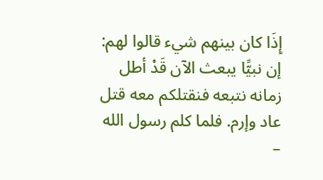إِذَا كان بينهم شيء قالوا لهم: إن نبيًّا يبعث الآن قَدْ أطل زمانه نتبعه فنقتلكم معه قتل عاد وإرم. فلما كلم رسول الله –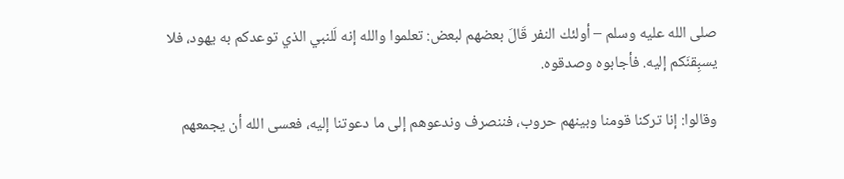صلى الله عليه وسلم – أولئك النفر قَالَ بعضهم لبعض: تعلموا والله إنه لَلنبي الذي توعدكم به يهود، فلا يسبِقنَكم إليه. فأجابوه وصدقوه.

وقالوا: إنا تركنا قومنا وبينهم حروب، فننصرف وندعوهم إلى ما دعوتنا إليه، فعسى الله أن يجمعهم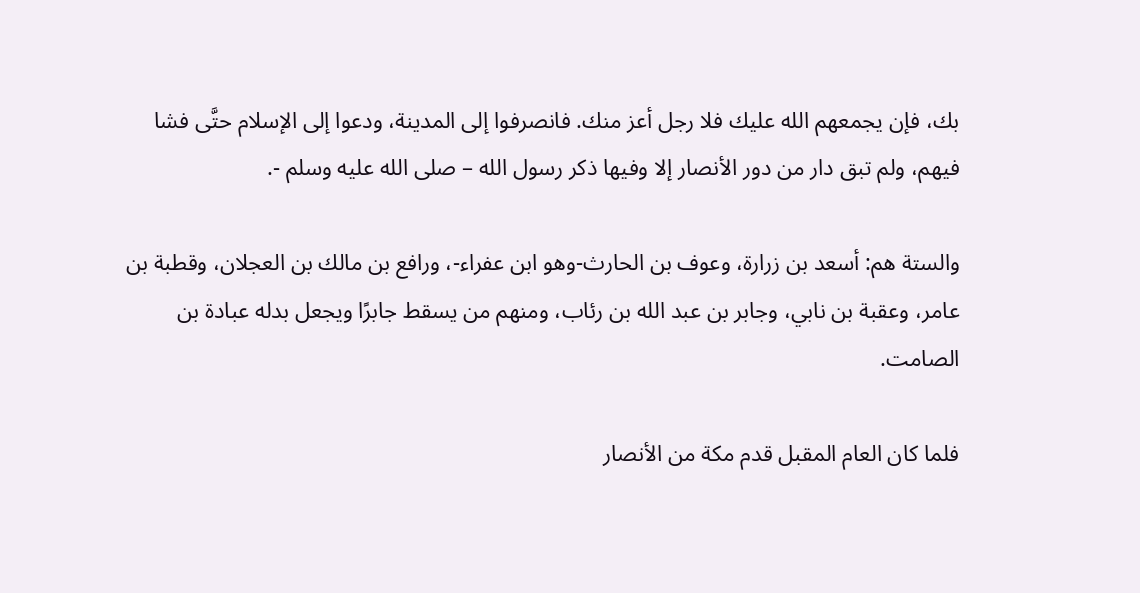بك، فإن يجمعهم الله عليك فلا رجل أعز منك. فانصرفوا إلى المدينة، ودعوا إلى الإسلام حتَّى فشا فيهم، ولم تبق دار من دور الأنصار إلا وفيها ذكر رسول الله – صلى الله عليه وسلم -.

والستة هم: أسعد بن زرارة، وعوف بن الحارث-وهو ابن عفراء-، ورافع بن مالك بن العجلان، وقطبة بن عامر، وعقبة بن نابي، وجابر بن عبد الله بن رئاب، ومنهم من يسقط جابرًا ويجعل بدله عبادة بن الصامت.

فلما كان العام المقبل قدم مكة من الأنصار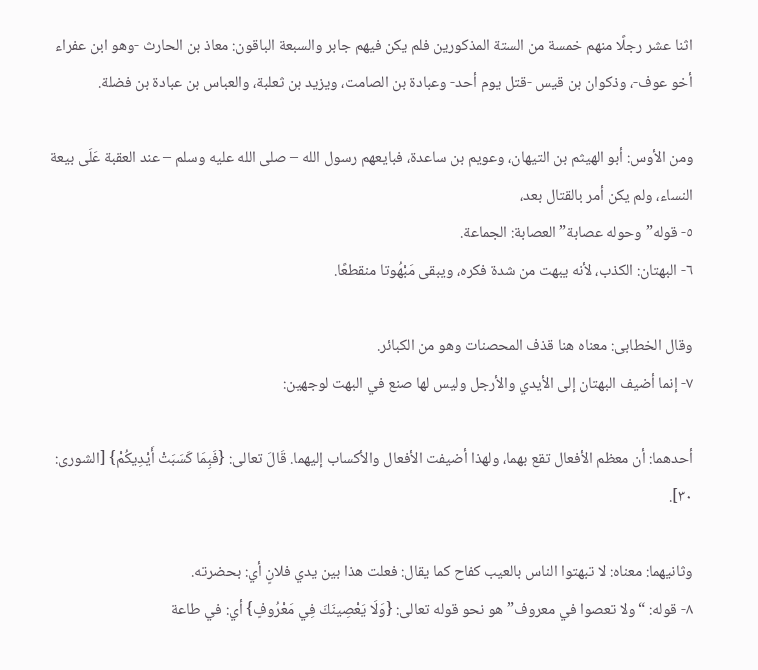اثنا عشر رجلًا منهم خمسة من الستة المذكورين فلم يكن فيهم جابر والسبعة الباقون: معاذ بن الحارث -وهو ابن عفراء أخو عوف-، وذكوان بن قيس -قتل يوم أحد- وعبادة بن الصامت، ويزيد بن ثعلبة، والعباس بن عبادة بن فضلة.

ومن الأوس: أبو الهيثم بن التيهان، وعويم بن ساعدة، فبايعهم رسول الله – صلى الله عليه وسلم – عند العقبة عَلَى بيعة النساء، ولم يكن أمر بالقتال بعد،
٥- قوله” وحوله عصابة” العصابة: الجماعة.
٦- البهتان: الكذب، لأنه يبهت من شدة فكره، ويبقى مَبْهُوتا منقطعًا.

وقال الخطابى: معناه هنا قذف المحصنات وهو من الكبائر.
٧- إنما أضيف البهتان إلى الأيدي والأرجل وليس لها صنع في البهت لوجهين:

أحدهما: أن معظم الأفعال تقع بهما، ولهذا أضيفت الأفعال والأكساب إليهما. قَالَ تعالى: {فَبِمَا كَسَبَتْ أَيْدِيكُمْ} [الشورى: ٣٠].

وثانيهما: معناه: لا تبهتوا الناس بالعيب كفاح كما يقال: فعلت هذا بين يدي فلانٍ أي: بحضرته.
٨- قوله: “ولا تعصوا في معروف” هو نحو قوله تعالى: {وَلَا يَعْصِينَكَ فِي مَعْرُوفٍ} أي: في طاعة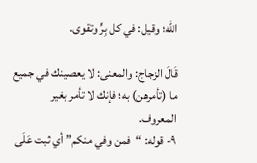الله؛ وقيل: في كل بِرٍّ وتقوى.

قَالَ الزجاج: والمعنى: لا يعصينك في جميع ما (تأمرهن) به؛ فإنك لا تأمر بغير المعروف.
٩- قوله: “فمن وفي منكم” أي ثبت عَلَى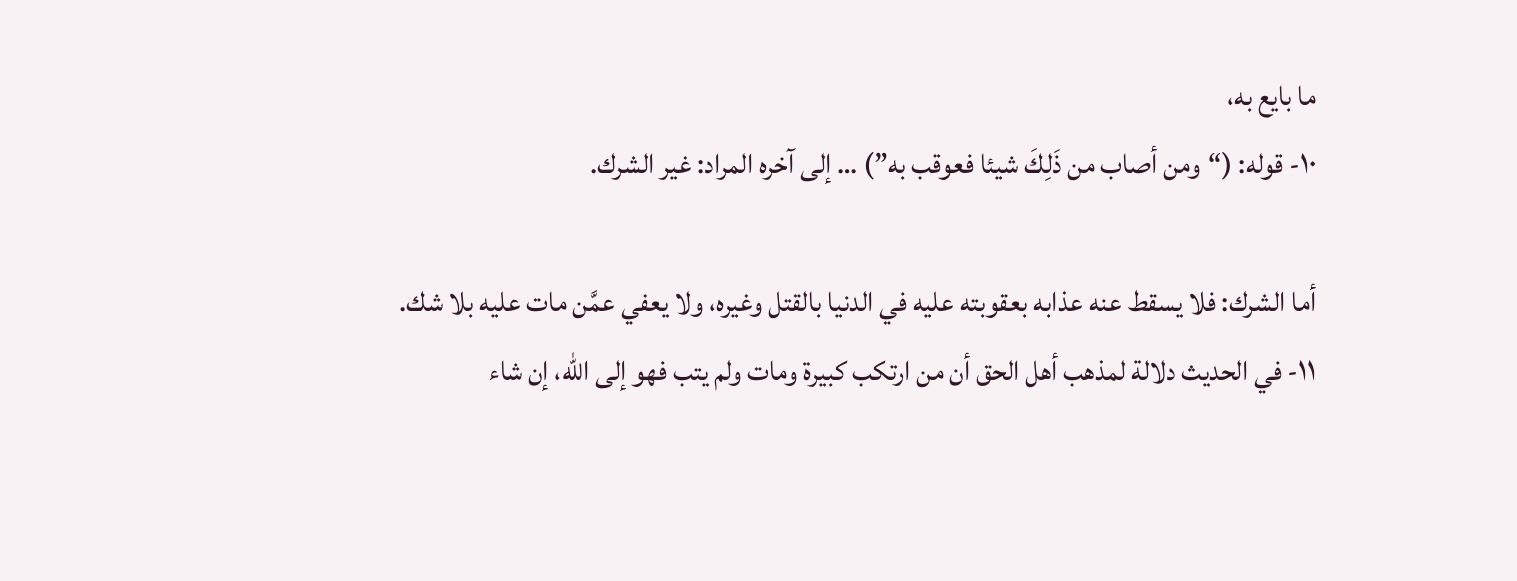ما بايع به،
١٠- قوله: (“ومن أصاب من ذَلِكَ شيئا فعوقب به”) … إلى آخره المراد: غير الشرك.

أما الشرك: فلا يسقط عنه عذابه بعقوبته عليه في الدنيا بالقتل وغيره، ولا يعفي عمَّن مات عليه بلا شك.
١١- في الحديث دلالة لمذهب أهل الحق أن من ارتكب كبيرة ومات ولم يتب فهو إلى الله، إن شاء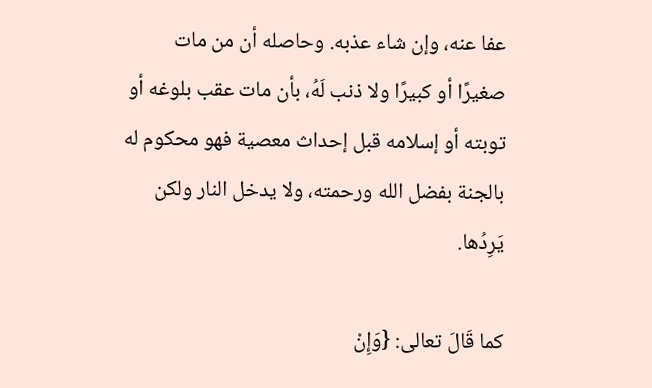عفا عنه، وإن شاء عذبه. وحاصله أن من مات صغيرًا أو كبيرًا ولا ذنب لَهُ، بأن مات عقب بلوغه أو توبته أو إسلامه قبل إحداث معصية فهو محكوم له بالجنة بفضل الله ورحمته، ولا يدخل النار ولكن يَرِدُها.

كما قَالَ تعالى: {وَإِنْ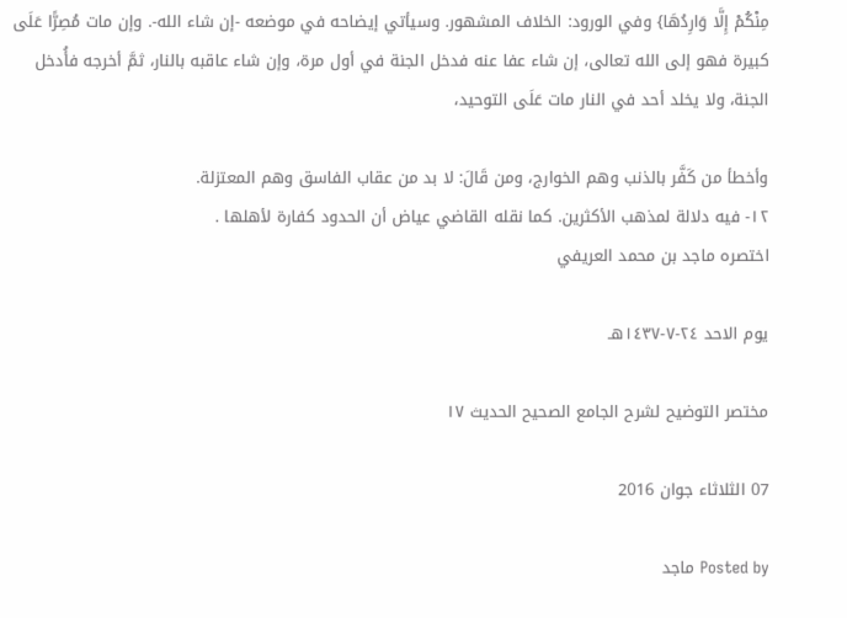مِنْكُمْ إِلَّا وَارِدُهَا} وفي الورود: الخلاف المشهور. وسيأتي إيضاحه في موضعه -إن شاء الله-. وإن مات مُصِرًّا عَلَى كبيرة فهو إلى الله تعالى، إن شاء عفا عنه فدخل الجنة في أول مرة، وإن شاء عاقبه بالنار، ثمَّ أخرجه فأُدخل الجنة، ولا يخلد أحد في النار مات عَلَى التوحيد،

وأخطأ من كَفَّر بالذنب وهم الخوارج، ومن قَالَ: لا بد من عقاب الفاسق وهم المعتزلة.
١٢- فيه دلالة لمذهب الأكثرين. كما نقله القاضي عياض أن الحدود كفارة لأهلها .
اختصره ماجد بن محمد العريفي

يوم الاحد ٢٤-٧-١٤٣٧هـ

مختصر التوضيح لشرح الجامع الصحيح الحديث ١٧

07 الثلاثاء جوان 2016

Posted by ماجد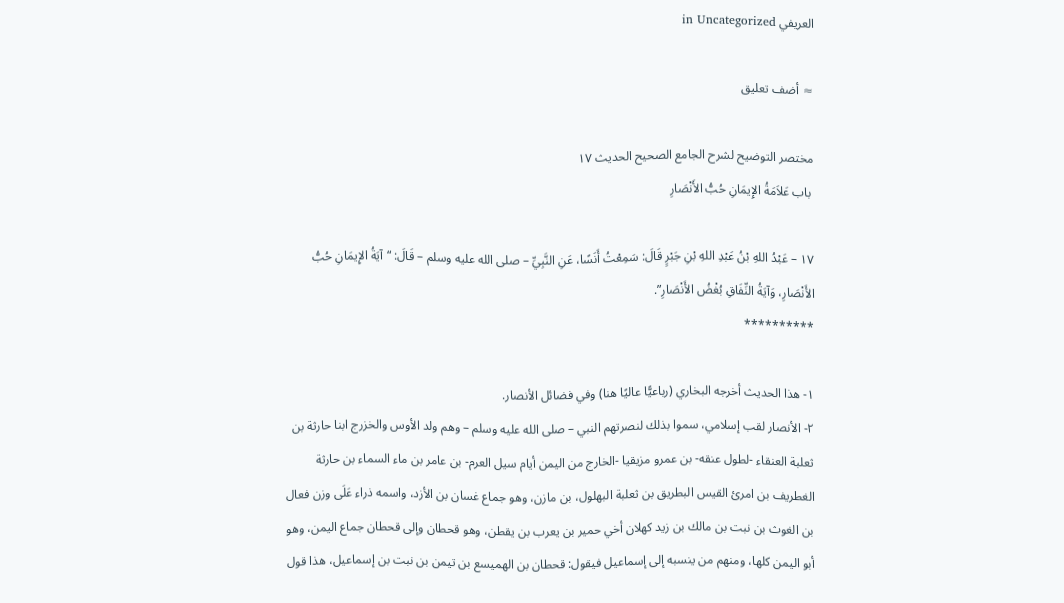العريفي in Uncategorized

≈ أضف تعليق

مختصر التوضيح لشرح الجامع الصحيح الحديث ١٧
 باب عَلاَمَةُ الإِيمَانِ حُبُّ الأَنْصَارِ

١٧ – عَبْدُ اللهِ بْنُ عَبْدِ اللهِ بْنِ جَبْرٍ قَالَ: سَمِعْتُ أَنَسًا، عَنِ النَّبِيِّ – صلى الله عليه وسلم – قَالَ: “آيَةُ الإِيمَانِ حُبُّ الأَنْصَارِ، وَآيَةُ النِّفَاقِ بُغْضُ الأَنْصَارِ”.
**********

١- هذا الحديث أخرجه البخاري (رباعيًّا عاليًا هنا) وفي فضائل الأنصار.
٢- الأنصار لقب إسلامي، سموا بذلك لنصرتهم النبي – صلى الله عليه وسلم – وهم ولد الأوس والخزرج ابنا حارثة بن ثعلبة العنقاء -لطول عنقه- بن عمرو مزيقيا -الخارج من اليمن أيام سيل العرم- بن عامر بن ماء السماء بن حارثة الغطريف بن امرئ القيس البطريق بن ثعلبة البهلول، بن مازن، وهو جماع غسان بن الأزد، واسمه ذراء عَلَى وزن فعال بن الغوث بن نبت بن مالك بن زيد كهلان أخي حمير بن يعرب بن يقطن، وهو قحطان وإلى قحطان جماع اليمن، وهو أبو اليمن كلها، ومنهم من ينسبه إلى إسماعيل فيقول: قحطان بن الهميسع بن تيمن بن نبت بن إسماعيل، هذا قول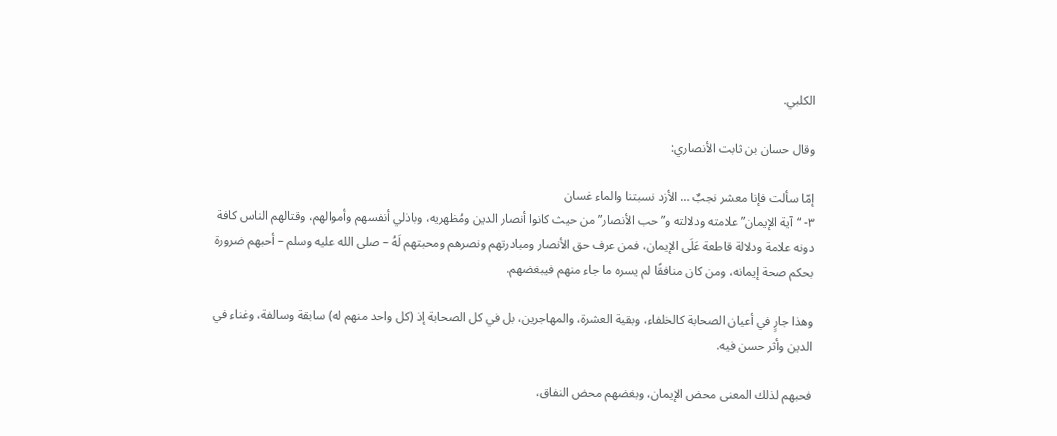الكلبي.

وقال حسان بن ثابت الأنصاري:

إمّا سألت فإنا معشر نجبٌ … الأزد نسبتنا والماء غسان
٣- “آية الإيمان” علامته ودلالته و”حب الأنصار” من حيث كانوا أنصار الدين ومُظهريه، وباذلي أنفسهم وأموالهم، وقتالهم الناس كافة دونه علامة ودلالة قاطعة عَلَى الإيمان، فمن عرف حق الأنصار ومبادرتهم ونصرهم ومحبتهم لَهُ – صلى الله عليه وسلم – أحبهم ضرورة بحكم صحة إيمانه، ومن كان منافقًا لم يسره ما جاء منهم فيبغضهم.

وهذا جارٍ في أعيان الصحابة كالخلفاء، وبقية العشرة، والمهاجرين، بل في كل الصحابة إذ (كل واحد منهم له) سابقة وسالفة، وغناء في الدين وأثر حسن فيه.

فحبهم لذلك المعنى محض الإيمان، وبغضهم محض النفاق،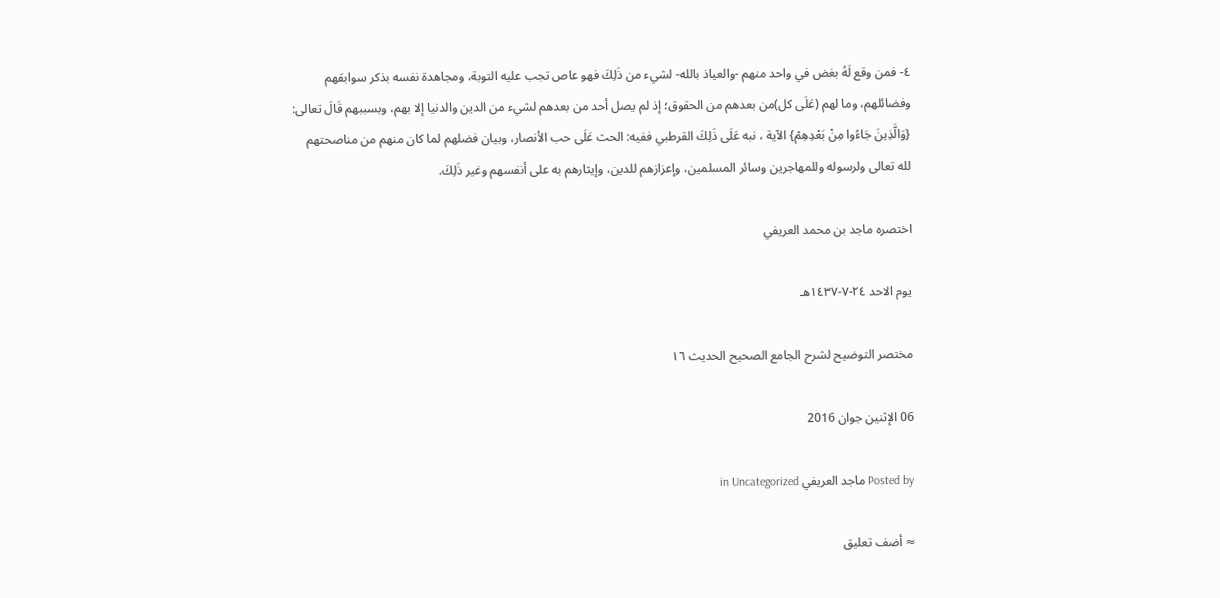٤- فمن وقع لَهُ بغض في واحد منهم -والعياذ بالله- لشيء من ذَلِكَ فهو عاص تجب عليه التوبة، ومجاهدة نفسه بذكر سوابقهم وفضائلهم، وما لهم (عَلَى كل)من بعدهم من الحقوق؛ إذ لم يصل أحد من بعدهم لشيء من الدين والدنيا إلا بهم، وبسببهم قَالَ تعالى: {وَالَّذِينَ جَاءُوا مِنْ بَعْدِهِمْ} الآية ، نبه عَلَى ذَلِكَ القرطبي ففيه: الحث عَلَى حب الأنصار، وبيان فضلهم لما كان منهم من مناصحتهم لله تعالى ولرسوله وللمهاجرين وسائر المسلمين، وإعزازهم للدين، وإيثارهم به على أنفسهم وغير ذَلِكَ.

اختصره ماجد بن محمد العريفي

يوم الاحد ٢٤-٧-١٤٣٧هـ

مختصر التوضيح لشرح الجامع الصحيح الحديث ١٦

06 الإثنين جوان 2016

Posted by ماجد العريفي in Uncategorized

≈ أضف تعليق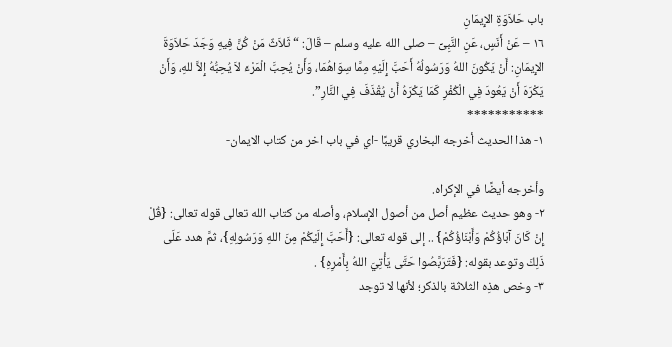باب حَلاَوَةِ الإِيمَانِ
١٦ – عَنْ أَنَسٍ، عَنِ النَّبِىِّ – صلى الله عليه وسلم – قَالَ: “ثَلاَثٌ مَنْ كُنَّ فِيهِ وَجَدَ حَلاَوَةَ الإِيمَانِ: أَنْ يَكُونَ اللهُ وَرَسُولُهُ أَحَبَّ إِلَيْهِ مِمَّا سِوَاهُمَا، وَأَنْ يُحِبَّ الْمَرْءَ لاَ يُحِبُّهُ إِلاَّ للهِ، وَأَنْ يَكْرَهَ أَنْ يَعُودَ فِي الْكُفْرِ كَمَا يَكْرَهُ أَنْ يُقْذَفَ فِي النَّارِ”.
***********
١- هذا الحديث أخرجه البخاري قريبًا -اي في باب اخر من كتاب الايمان-

وأخرجه أيضًا في الإكراه.
٢- وهو حديث عظيم أصل من أصول الإسلام، وأصله من كتاب الله تعالى قوله تعالى: {قُلْ إِنْ كَانَ آبَاؤُكُمْ وَأَبْنَاؤُكُمْ} .. إلى قوله تعالى: {أَحَبَّ إِلَيْكُمْ مِنَ اللهِ وَرَسُولِهِ}، ثمَّ هدد عَلَى ذَلِكَ وتوعد بقوله: {فَتَرَبَّصُوا حَتَّى يَأْتِيَ اللهُ بِأَمْرِهِ} .
٣- وخص هذِه الثلاثة بالذكر؛ لأنها لا توجد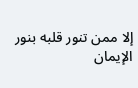إلا ممن تنور قلبه بنور الإيمان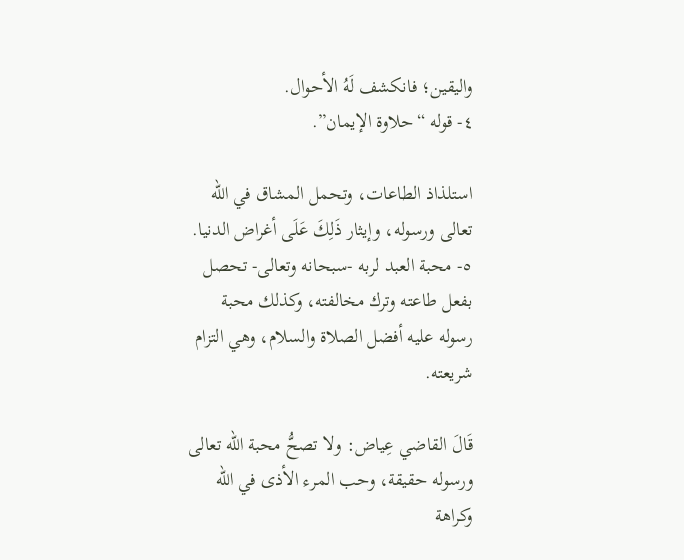واليقين؛ فانكشف لَهُ الأحوال.
٤- قوله “حلاوة الإيمان”.

استلذاذ الطاعات، وتحمل المشاق في الله تعالى ورسوله، وإيثار ذَلِكَ عَلَى أغراض الدنيا.
٥- محبة العبد لربه -سبحانه وتعالى- تحصل بفعل طاعته وترك مخالفته، وكذلك محبة رسوله عليه أفضل الصلاة والسلام، وهي التزام شريعته.

قَالَ القاضي عِياض: ولا تصحُّ محبة الله تعالى ورسوله حقيقة، وحب المرء الأذى في الله وكراهة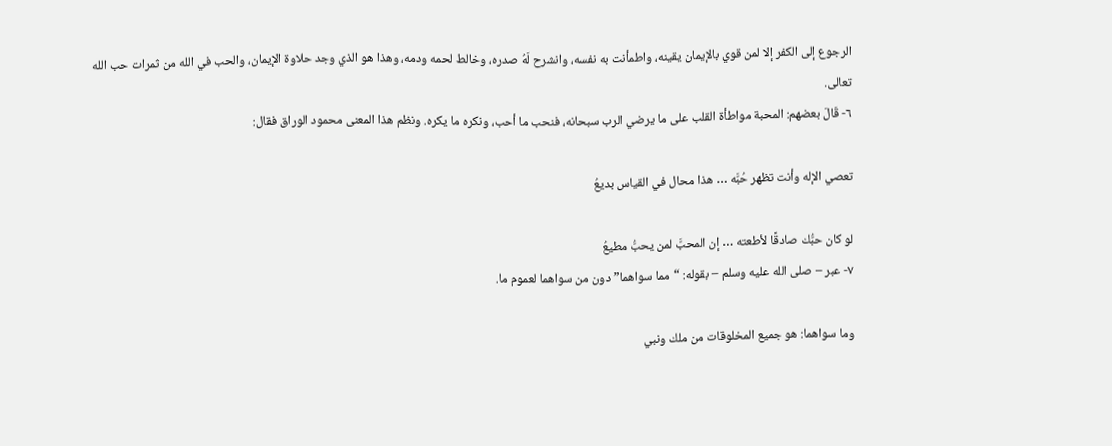الرجوع إلى الكفر إلا لمن قوي بالإيمان يقينه، واطمأنت به نفسه، وانشرح لَهُ صدره، وخالط لحمه ودمه، وهذا هو الذي وجد حلاوة الإيمان، والحب في الله من ثمرات حب الله تعالى.
٦- قَالَ بعضهم: المحبة مواطأة القلب على ما يرضي الرب سبحانه، فنحب ما أحب، ونكره ما يكره. ونظم هذا المعنى محمود الوراق فقال:

تعصي الإله وأنت تظهر حُبَّه … هذا محال في القياس بديعُ

لو كان حبُّك صادقًا لأطعته … إن المحبَّ لمن يحبُّ مطيعُ
٧- عبر – صلى الله عليه وسلم – بقوله: “مما سواهما” دون من سواهما لعموم ما.

وما سواهما: هو جميع المخلوقات من ملك ونبي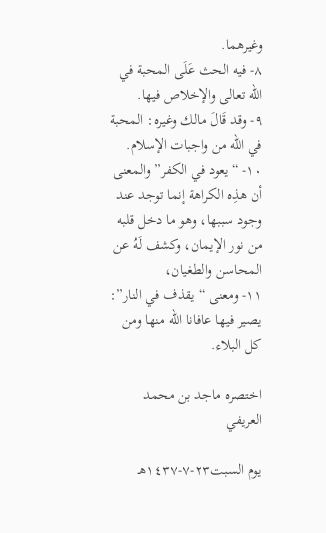وغيرهما.
٨- فيه الحث عَلَى المحبة في الله تعالى والإخلاص فيها.
٩- وقد قَالَ مالك وغيره: المحبة في الله من واجبات الإسلام.
١٠- “يعود في الكفر” والمعنى أن هذِه الكراهة إنما توجد عند وجود سببها، وهو ما دخل قلبه من نور الإيمان، وكشف لَهُ عن المحاسن والطغيان،
١١- ومعنى “يقذف في النار”: يصير فيها عافانا الله منها ومن كل البلاء.

اختصره ماجد بن محمد العريفي

يوم السبت٢٣-٧-١٤٣٧هـ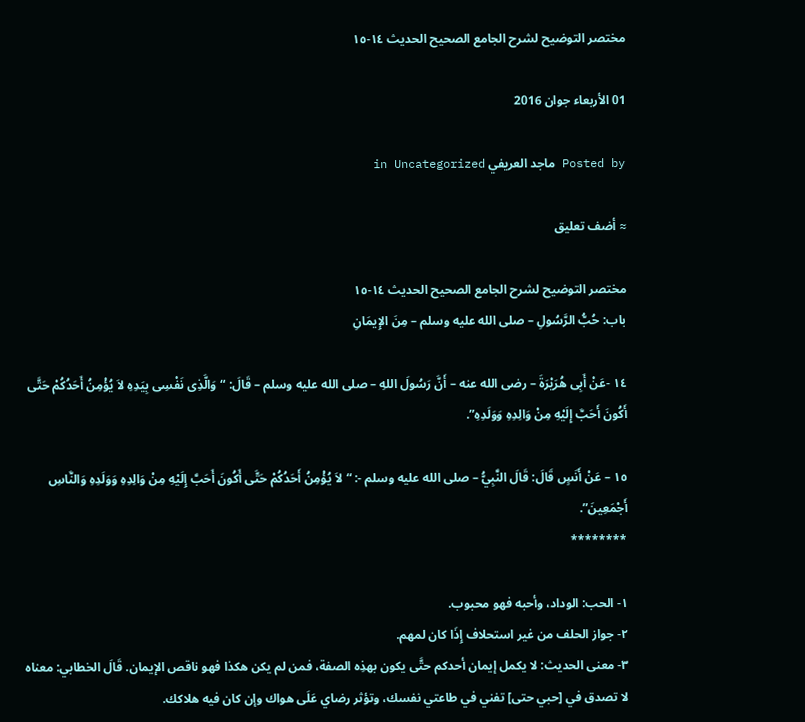مختصر التوضيح لشرح الجامع الصحيح الحديث ١٤-١٥

01 الأربعاء جوان 2016

Posted by ماجد العريفي in Uncategorized

≈ أضف تعليق

مختصر التوضيح لشرح الجامع الصحيح الحديث ١٤-١٥
باب: حُبُّ الرَّسُولِ – صلى الله عليه وسلم – مِنَ الإِيمَانِ

١٤ -عَنْ أَبِى هُرَيْرَةَ – رضى الله عنه – أَنَّ رَسُولَ اللهِ – صلى الله عليه وسلم – قَالَ: “وَالَّذِى نَفْسِى بِيَدِهِ لاَ يُؤْمِنُ أَحَدُكُمْ حَتَّى أَكُونَ أَحَبَّ إِلَيْهِ مِنْ وَالِدِهِ وَوَلَدِهِ”.

١٥ – عَنْ أَنَسٍ قَالَ: قَالَ النَّبِيُّ – صلى الله عليه وسلم -: “لاَ يُؤْمِنُ أَحَدُكُمْ حَتَّى أَكُونَ أَحَبَّ إِلَيْهِ مِنْ وَالِدِهِ وَوَلَدِهِ وَالنَّاسِ أَجْمَعِينَ”.
********

١- الحب: الوداد، وأحبه فهو محبوب.
٢- جواز الحلف من غير استحلاف إِذَا كان لمهم.
٣- معنى الحديث: لا يكمل إيمان أحدكم حتَّى يكون بهذِه الصفة، فمن لم يكن هكذا فهو ناقص الإيمان. قَالَ الخطابي: معناه لا تصدق في [حبي حتى] تفني في طاعتي نفسك، وتؤثر رضاي عَلَى هواك وإن كان فيه هلاكك.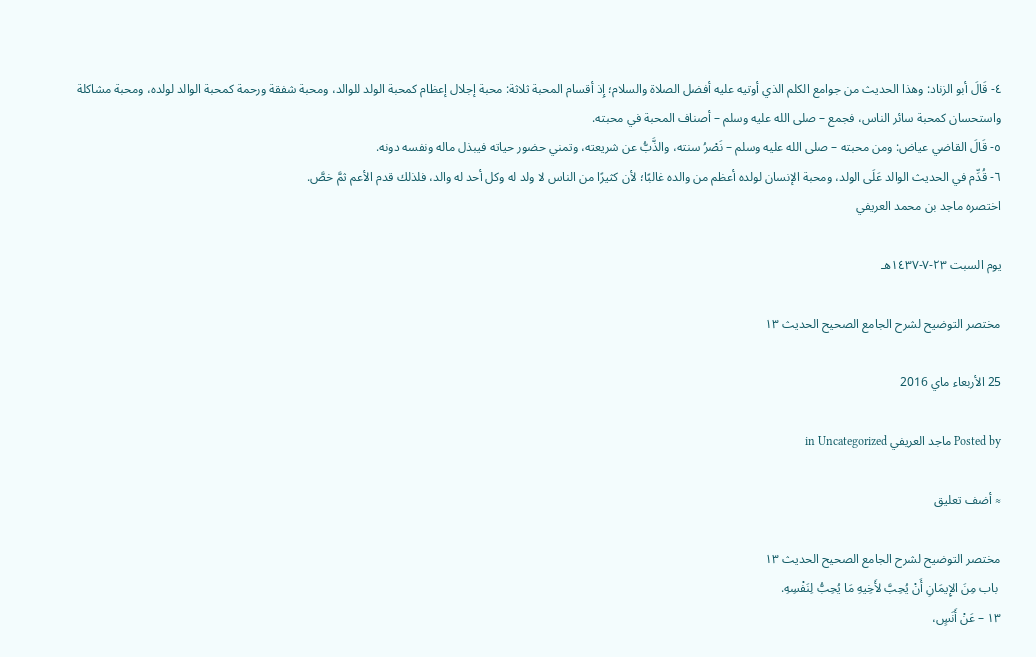٤- قَالَ أبو الزناد: وهذا الحديث من جوامع الكلم الذي أوتيه عليه أفضل الصلاة والسلام؛ إِذ أقسام المحبة ثلاثة: محبة إجلال إعظام كمحبة الولد للوالد، ومحبة شفقة ورحمة كمحبة الوالد لولده، ومحبة مشاكلة واستحسان كمحبة سائر الناس، فجمع – صلى الله عليه وسلم – أصناف المحبة في محبته.
٥- قَالَ القاضي عياض: ومن محبته – صلى الله عليه وسلم – نَصْرُ سنته، والذَّبُّ عن شريعته، وتمني حضور حياته فيبذل ماله ونفسه دونه.
٦- قُدِّم في الحديث الوالد عَلَى الولد، ومحبة الإنسان لولده أعظم من والده غالبًا؛ لأن كثيرًا من الناس لا ولد له وكل أحد له والد، فلذلك قدم الأعم ثمَّ خصَّ.
اختصره ماجد بن محمد العريفي

يوم السبت ٢٣-٧-١٤٣٧هـ

مختصر التوضيح لشرح الجامع الصحيح الحديث ١٣

25 الأربعاء ماي 2016

Posted by ماجد العريفي in Uncategorized

≈ أضف تعليق

مختصر التوضيح لشرح الجامع الصحيح الحديث ١٣
 باب مِنَ الإِيمَانِ أَنْ يُحِبَّ لأَخِيهِ مَا يُحِبُّ لِنَفْسِهِ.
١٣ – عَنْ أَنَسٍ،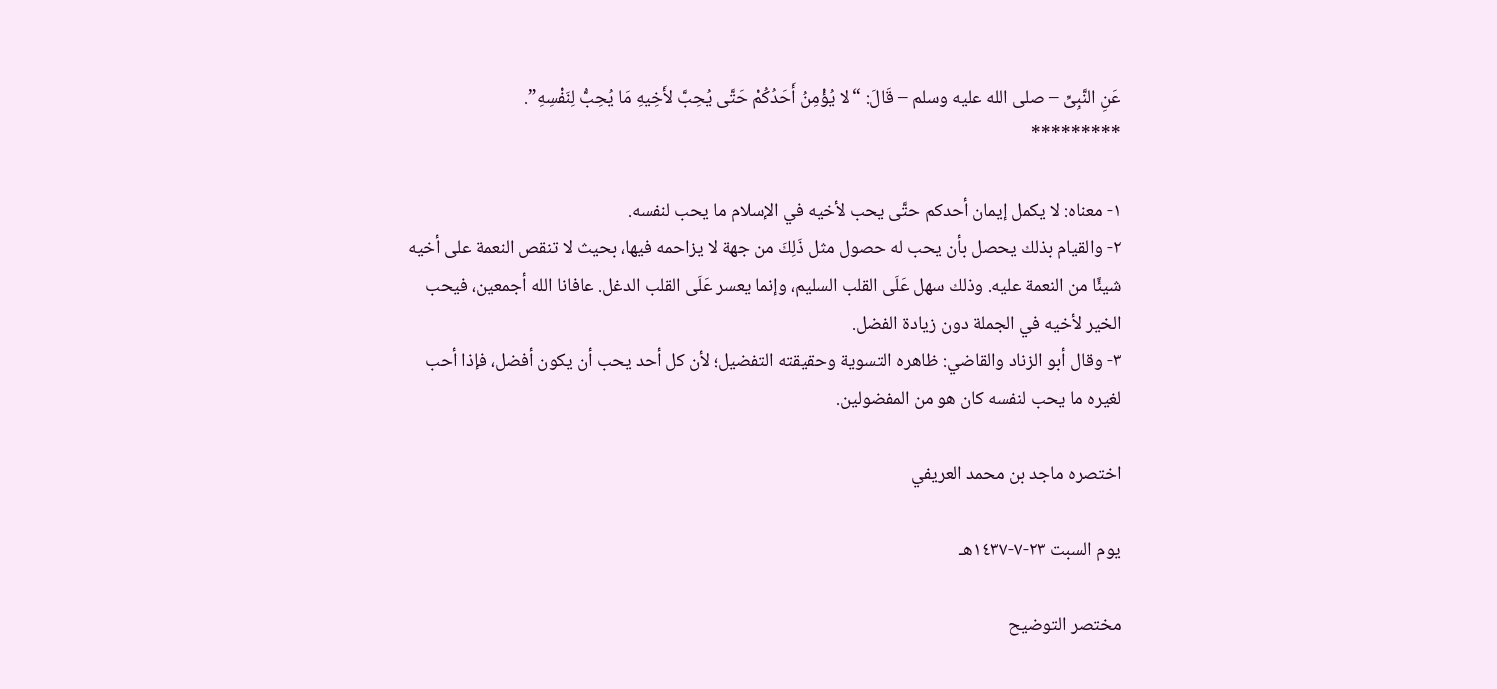عَنِ النَّبِىِّ – صلى الله عليه وسلم – قَالَ: “لا يُؤْمِنُ أَحَدُكُمْ حَتَّى يُحِبَّ لأَخِيهِ مَا يُحِبُّ لِنَفْسِهِ”.
*********

١- معناه: لا يكمل إيمان أحدكم حتَّى يحب لأخيه في الإسلام ما يحب لنفسه.
٢- والقيام بذلك يحصل بأن يحب له حصول مثل ذَلِكَ من جهة لا يزاحمه فيها، بحيث لا تنقص النعمة على أخيه شيئًا من النعمة عليه. وذلك سهل عَلَى القلب السليم، وإنما يعسر عَلَى القلب الدغل. عافانا الله أجمعين، فيحب الخير لأخيه في الجملة دون زيادة الفضل.
٣- وقال أبو الزناد والقاضي: ظاهره التسوية وحقيقته التفضيل؛ لأن كل أحد يحب أن يكون أفضل، فإذا أحب لغيره ما يحب لنفسه كان هو من المفضولين.

اختصره ماجد بن محمد العريفي

يوم السبت ٢٣-٧-١٤٣٧هـ

مختصر التوضيح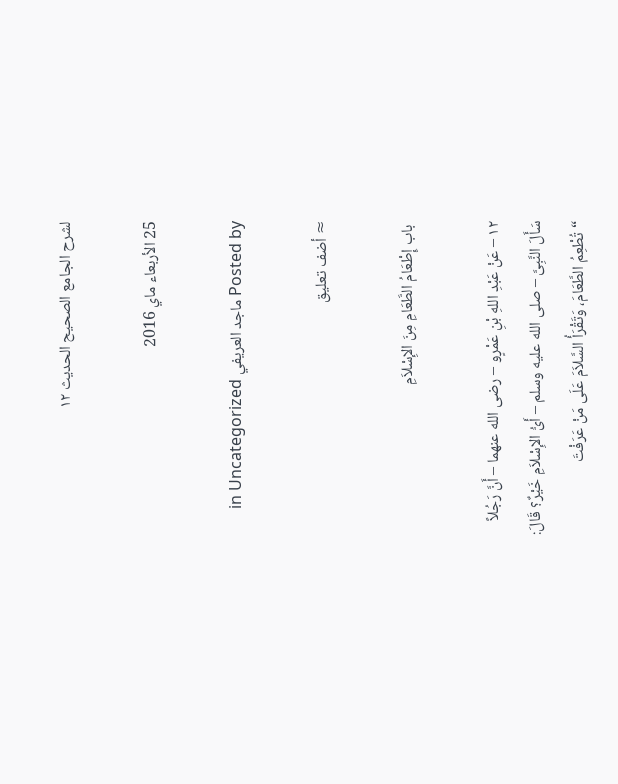لشرح الجامع الصحيح الحديث ١٢

25 الأربعاء ماي 2016

Posted by ماجد العريفي in Uncategorized

≈ أضف تعليق

 باب إِطْعَامُ الطَّعَامِ مِنَ الإِسْلاَمِ

١٢ – عَنْ عَبْدِ اللهِ بْنِ عَمْرٍو – رضى الله عنهما – أَنَّ رَجُلاً سَأَلَ النَّبِىَّ – صلى الله عليه وسلم – أَىُّ الإِسْلاَمِ خَيْرٌ؟ قَالَ: “تُطْعِمُ الطَّعَامَ، وَتَقْرَأُ السَّلاَمَ عَلَى مَنْ عَرَفْتَ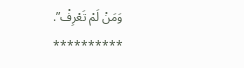وَمَنْ لَمْ تَعْرِفْ”.
**********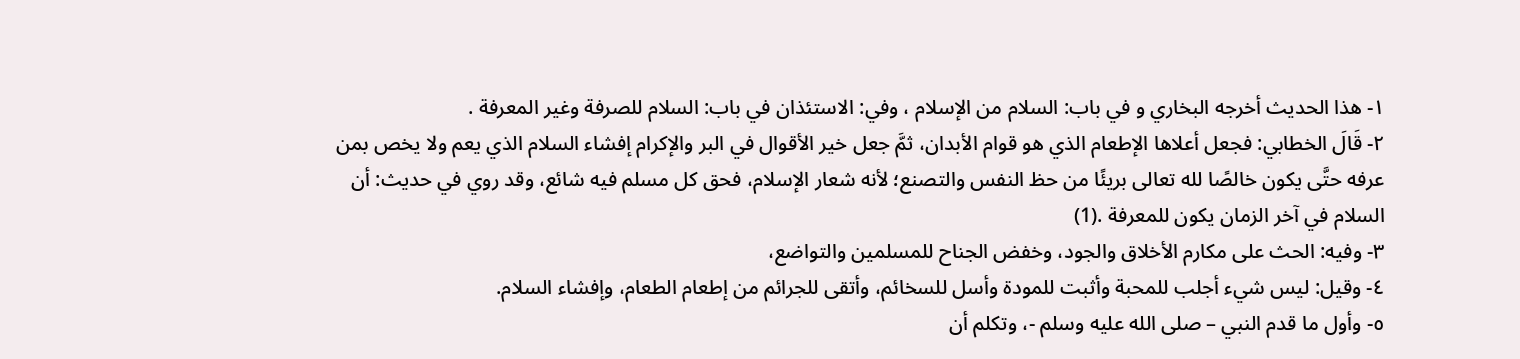١- هذا الحديث أخرجه البخاري و في باب: السلام من الإسلام ، وفي: الاستئذان في باب: السلام للصرفة وغير المعرفة .
٢- قَالَ الخطابي: فجعل أعلاها الإطعام الذي هو قوام الأبدان، ثمَّ جعل خير الأقوال في البر والإكرام إفشاء السلام الذي يعم ولا يخص بمن عرفه حتَّى يكون خالصًا لله تعالى بريئًا من حظ النفس والتصنع؛ لأنه شعار الإسلام، فحق كل مسلم فيه شائع، وقد روي في حديث: أن السلام في آخر الزمان يكون للمعرفة .(1)
٣- وفيه: الحث على مكارم الأخلاق والجود، وخفض الجناح للمسلمين والتواضع،
٤- وقيل: ليس شيء أجلب للمحبة وأثبت للمودة وأسل للسخائم، وأتقى للجرائم من إطعام الطعام، وإفشاء السلام.
٥- وأول ما قدم النبي – صلى الله عليه وسلم -، وتكلم أن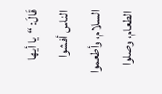قَالَ: “يا أيها الناس أفشوا السلام، وأطعموا الطعام، وصلوا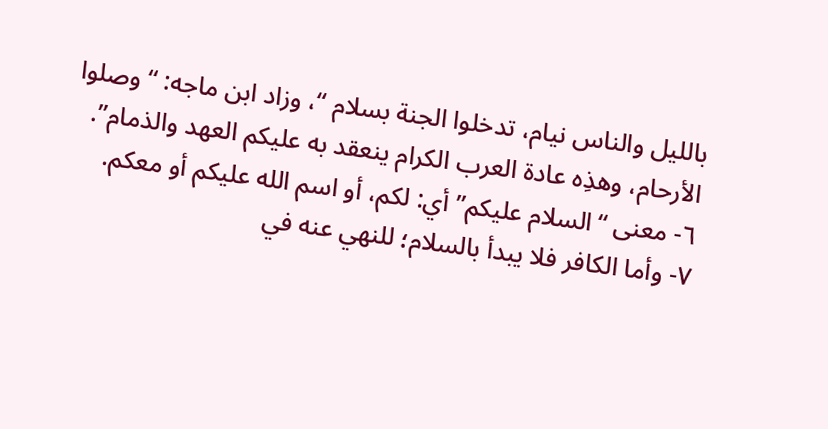بالليل والناس نيام، تدخلوا الجنة بسلام “، وزاد ابن ماجه: “وصلوا الأرحام، وهذِه عادة العرب الكرام ينعقد به عليكم العهد والذمام”.
٦- معنى “السلام عليكم” أي: لكم، أو اسم الله عليكم أو معكم.
٧- وأما الكافر فلا يبدأ بالسلام؛ للنهي عنه في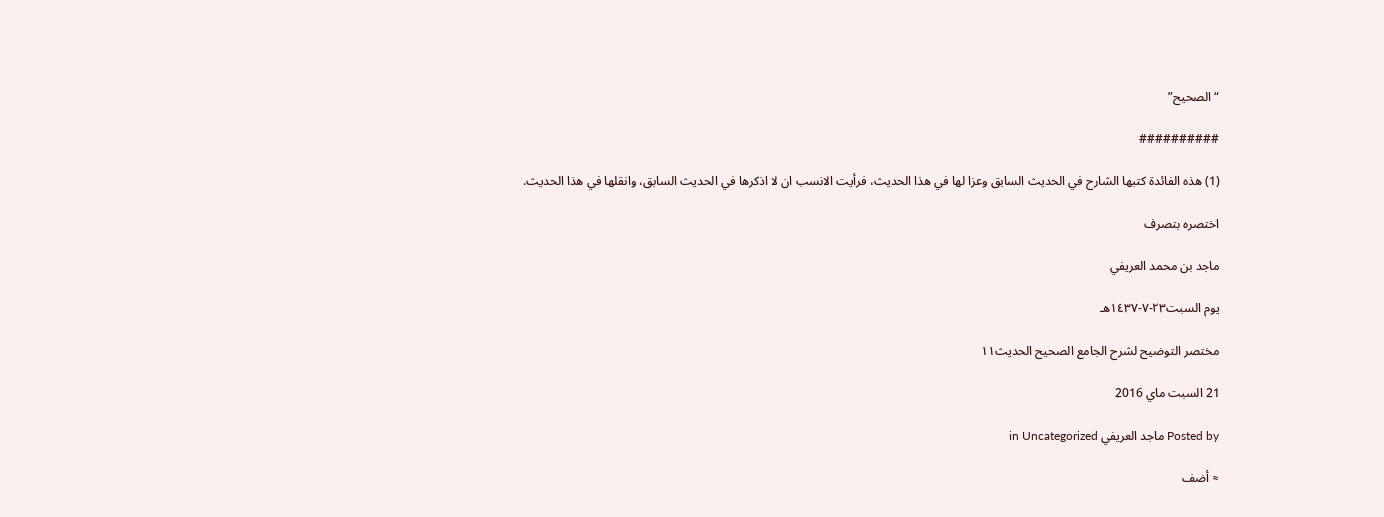“الصحيح”

##########

(1) هذه الفائدة كتبها الشارح في الحديث السابق وعزا لها في هذا الحديث، فرأيت الانسب ان لا اذكرها في الحديث السابق، وانقلها في هذا الحديث.

اختصره بتصرف

ماجد بن محمد العريفي

يوم السبت٢٣-٧-١٤٣٧هـ

مختصر التوضيح لشرح الجامع الصحيح الحديث١١

21 السبت ماي 2016

Posted by ماجد العريفي in Uncategorized

≈ أضف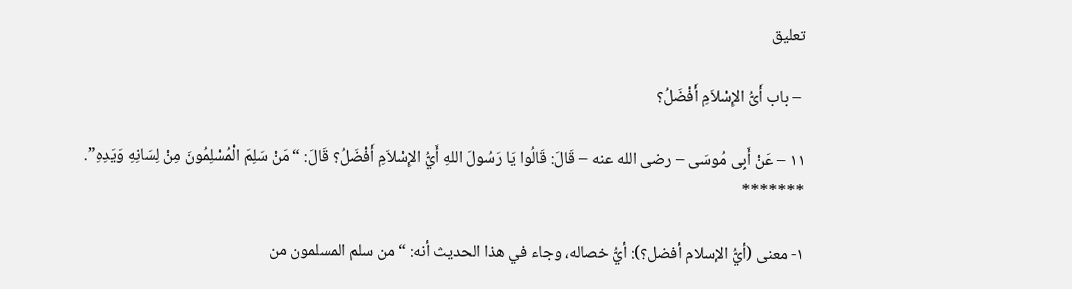تعليق

 – باب أَىُّ الإِسْلاَمِ أَفْضَلُ؟

١١ – عَنْ أَبِى مُوسَى – رضى الله عنه – قَالَ: قَالُوا يَا رَسُولَ اللهِ أَيُّ الإِسْلاَمِ أَفْضَلُ؟ قَالَ: “مَنْ سَلِمَ الْمُسْلِمُونَ مِنْ لِسَانِهِ وَيَدِهِ”.
*******

١- معنى (أيُّ الإسلام أفضل؟): أيُّ خصاله، وجاء في هذا الحديث أنه: “من سلم المسلمون من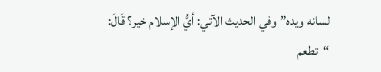لسانه ويده” وفي الحديث الآتي: أيُّ الإسلام خير؟ قَالَ: “تطعم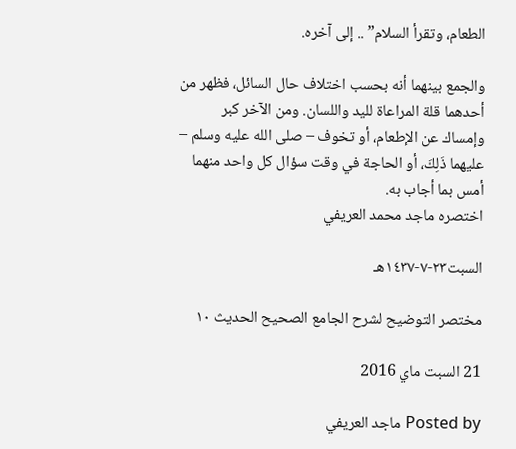الطعام، وتقرأ السلام” .. إلى آخره.

والجمع بينهما أنه بحسب اختلاف حال السائل، فظهر من أحدهما قلة المراعاة لليد واللسان. ومن الآخر كبر وإمساك عن الإطعام، أو تخوف – صلى الله عليه وسلم – عليهما ذَلِكَ، أو الحاجة في وقت سؤال كل واحد منهما أمس بما أجاب به.
اختصره ماجد محمد العريفي

السبت٢٣-٧-١٤٣٧هـ

مختصر التوضيح لشرح الجامع الصحيح الحديث ١٠

21 السبت ماي 2016

Posted by ماجد العريفي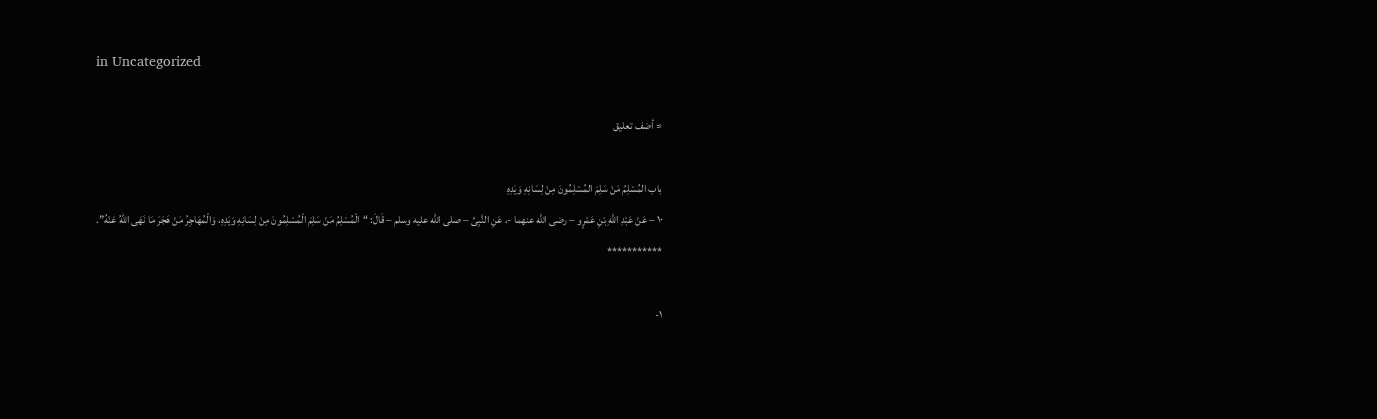in Uncategorized

≈ أضف تعليق

باب المُسْلِمُ مَنْ سَلِمَ المُسْلِمُونَ مِنْ لِسَانِهِ وَيَدِهِ
١٠ – عَنْ عَبْدِ اللهِ بْنِ عَمْرٍو – رضى الله عنهما -، عَنِ النَّبِىِّ – صلى الله عليه وسلم – قَالَ: “الْمُسْلِمُ مَنْ سَلِمَ الْمُسْلِمُونَ مِنْ لِسَانِهِ وَيَدِهِ، وَالْمُهَاجِرُ مَنْ هَجَرَ مَا نَهَى اللهُ عَنْهُ”.
***********

١-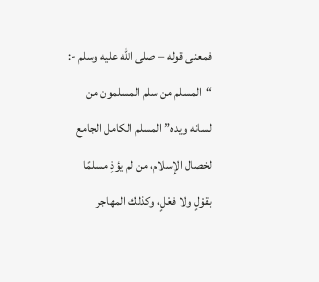فمعنى قوله – صلى الله عليه وسلم -: “المسلم من سلم المسلمون من لسانه ويده” المسلم الكامل الجامع لخصال الإسلام، من لم يؤذِ مسلمًا بقوْلٍ ولا فعْلٍ، وكذلك المهاجر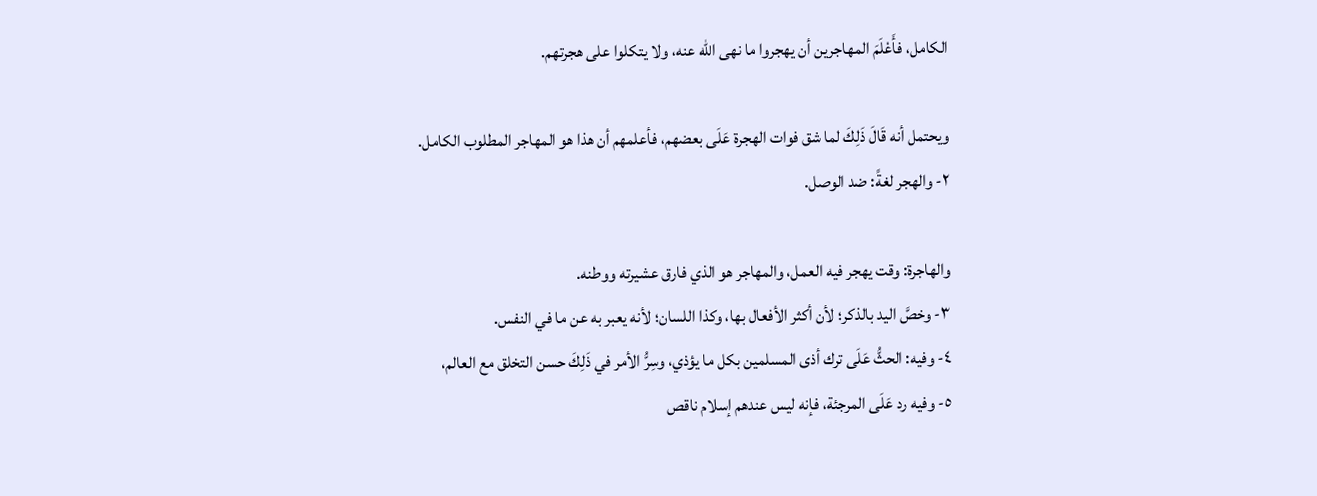الكامل، فأَعْلَمَ المهاجرين أن يهجروا ما نهى الله عنه، ولا يتكلوا على هجرتهم.

ويحتمل أنه قَالَ ذَلِكَ لما شق فوات الهجرة عَلَى بعضهم، فأعلمهم أن هذا هو المهاجر المطلوب الكامل.
٢- والهجر لغةً: ضد الوصل.

والهاجرة: وقت يهجر فيه العمل، والمهاجر هو الذي فارق عشيرته ووطنه.
٣- وخصَّ اليد بالذكر؛ لأن أكثر الأفعال بها، وكذا اللسان؛ لأنه يعبر به عن ما في النفس.
٤- وفيه: الحثُّ عَلَى ترك أذى المسلمين بكل ما يؤذي، وسِرُّ الأمر في ذَلِكَ حسن التخلق مع العالم،
٥- وفيه رد عَلَى المرجئة، فإنه ليس عندهم إسلام ناقص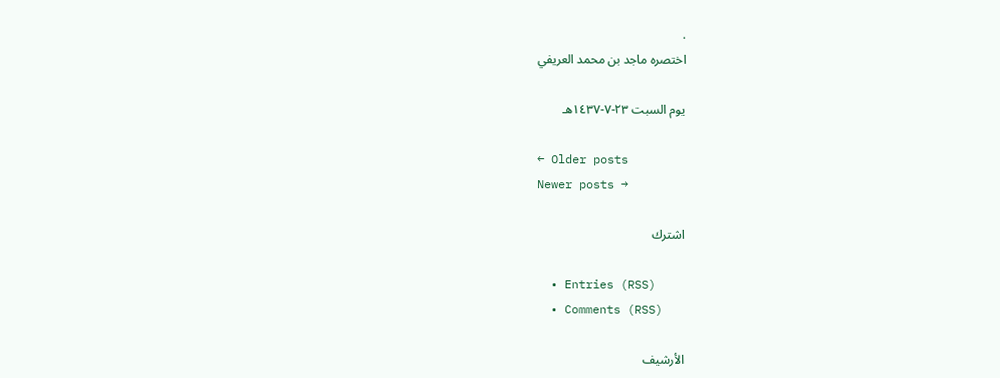.
اختصره ماجد بن محمد العريفي

يوم السبت ٢٣-٧-١٤٣٧هـ

← Older posts
Newer posts →

اشترك

  • Entries (RSS)
  • Comments (RSS)

الأرشيف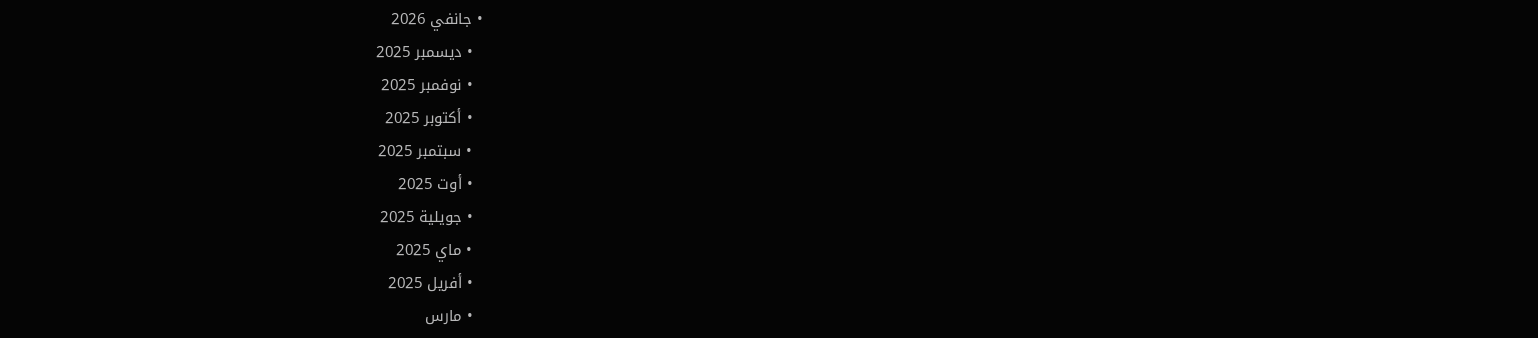• جانفي 2026
  • ديسمبر 2025
  • نوفمبر 2025
  • أكتوبر 2025
  • سبتمبر 2025
  • أوت 2025
  • جويلية 2025
  • ماي 2025
  • أفريل 2025
  • مارس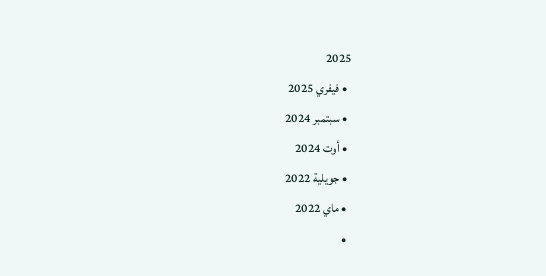2025
  • فيفري 2025
  • سبتمبر 2024
  • أوت 2024
  • جويلية 2022
  • ماي 2022
  •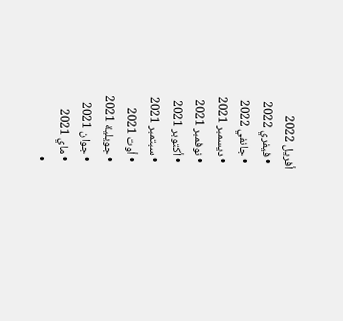أفريل 2022
  • فيفري 2022
  • جانفي 2022
  • ديسمبر 2021
  • نوفمبر 2021
  • أكتوبر 2021
  • سبتمبر 2021
  • أوت 2021
  • جويلية 2021
  • جوان 2021
  • ماي 2021
  •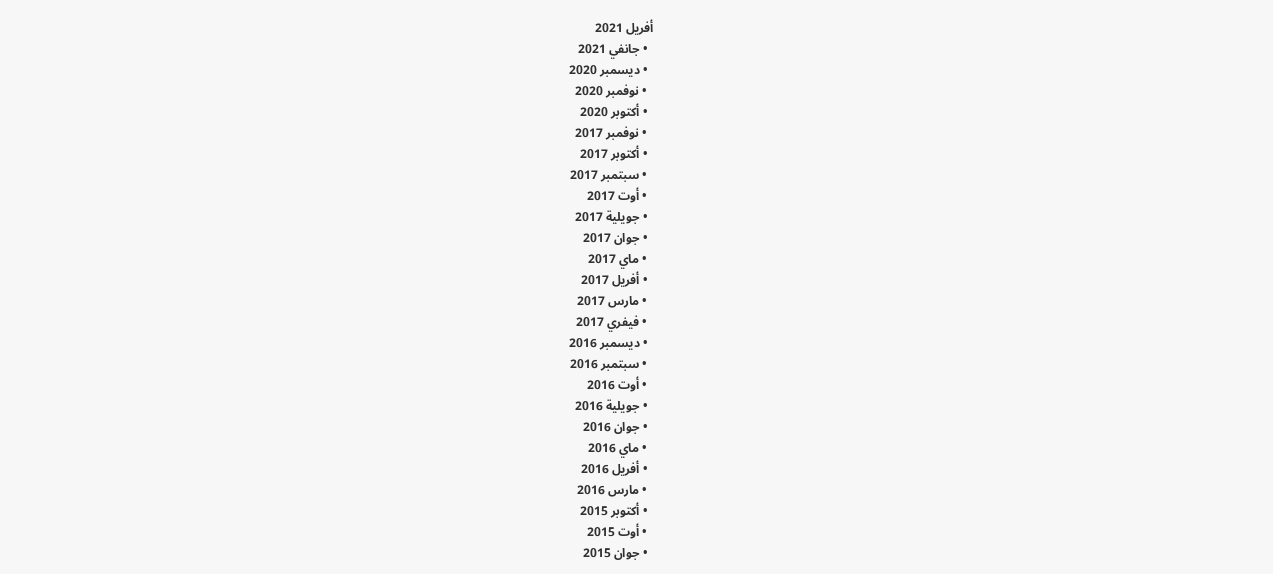أفريل 2021
  • جانفي 2021
  • ديسمبر 2020
  • نوفمبر 2020
  • أكتوبر 2020
  • نوفمبر 2017
  • أكتوبر 2017
  • سبتمبر 2017
  • أوت 2017
  • جويلية 2017
  • جوان 2017
  • ماي 2017
  • أفريل 2017
  • مارس 2017
  • فيفري 2017
  • ديسمبر 2016
  • سبتمبر 2016
  • أوت 2016
  • جويلية 2016
  • جوان 2016
  • ماي 2016
  • أفريل 2016
  • مارس 2016
  • أكتوبر 2015
  • أوت 2015
  • جوان 2015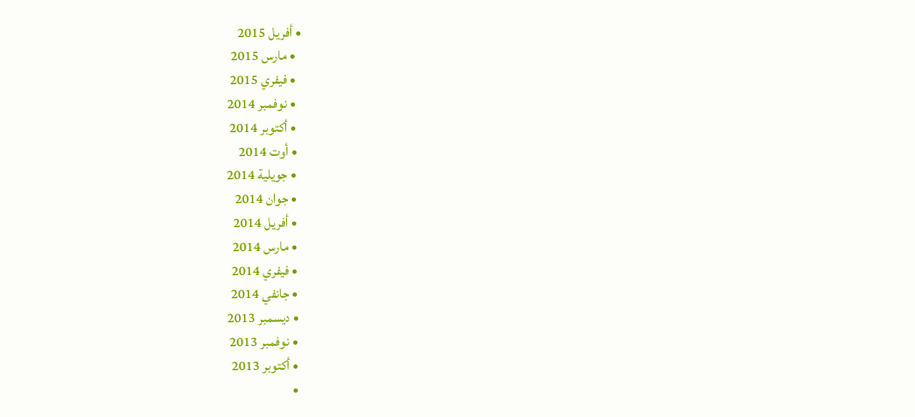• أفريل 2015
  • مارس 2015
  • فيفري 2015
  • نوفمبر 2014
  • أكتوبر 2014
  • أوت 2014
  • جويلية 2014
  • جوان 2014
  • أفريل 2014
  • مارس 2014
  • فيفري 2014
  • جانفي 2014
  • ديسمبر 2013
  • نوفمبر 2013
  • أكتوبر 2013
  •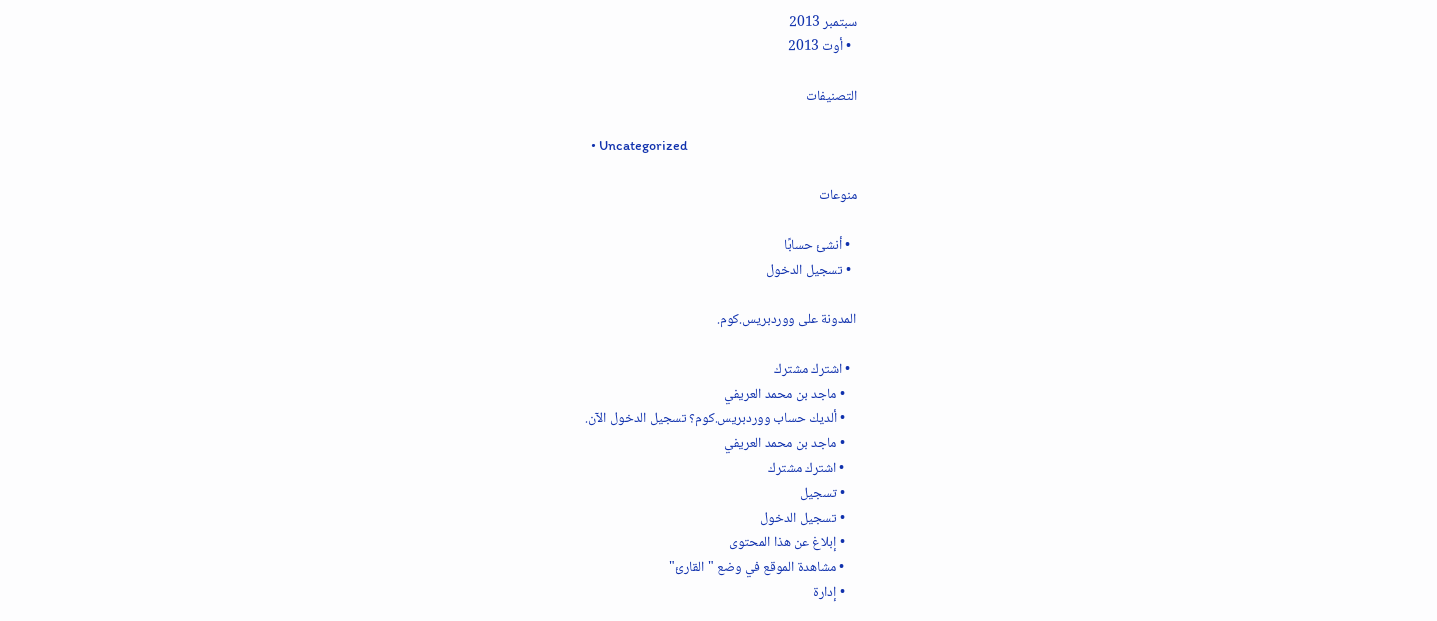سبتمبر 2013
  • أوت 2013

التصنيفات

  • Uncategorized

منوعات

  • أنشئ حسابًا
  • تسجيل الدخول

المدونة على ووردبريس.كوم.

  • اشترك مشترك
    • ماجد بن محمد العريفي
    • ألديك حساب ووردبريس.كوم؟ تسجيل الدخول الآن.
    • ماجد بن محمد العريفي
    • اشترك مشترك
    • تسجيل
    • تسجيل الدخول
    • إبلاغ عن هذا المحتوى
    • مشاهدة الموقع في وضع "القارئ"
    • إدارة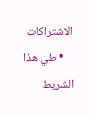الاشتراكات
    • طي هذا الشريط